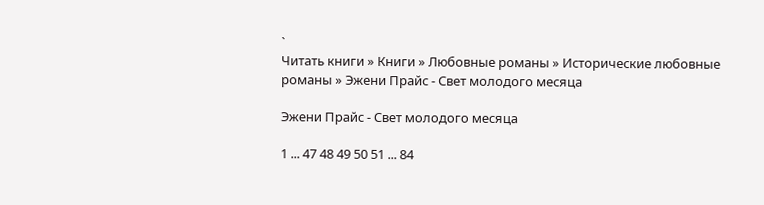`
Читать книги » Книги » Любовные романы » Исторические любовные романы » Эжени Прайс - Свет молодого месяца

Эжени Прайс - Свет молодого месяца

1 ... 47 48 49 50 51 ... 84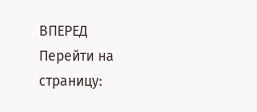ВПЕРЕД
Перейти на страницу: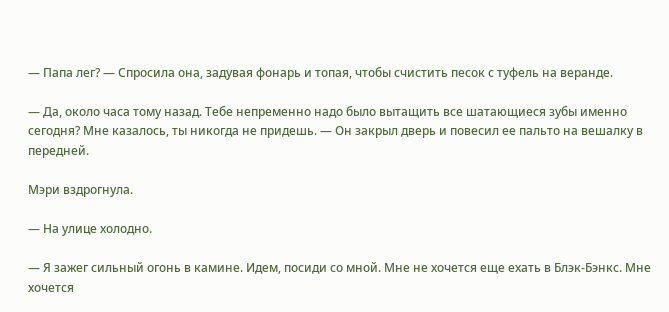— Папа лег? — Спросила она, задувая фонарь и топая, чтобы счистить песок с туфель на веранде.

— Да, около часа тому назад. Тебе непременно надо было вытащить все шатающиеся зубы именно сегодня? Мне казалось, ты никогда не придешь. — Он закрыл дверь и повесил ее пальто на вешалку в передней.

Мэри вздрогнула.

— На улице холодно.

— Я зажег сильный огонь в камине. Идем, посиди со мной. Мне не хочется еще ехать в Блэк-Бэнкс. Мне хочется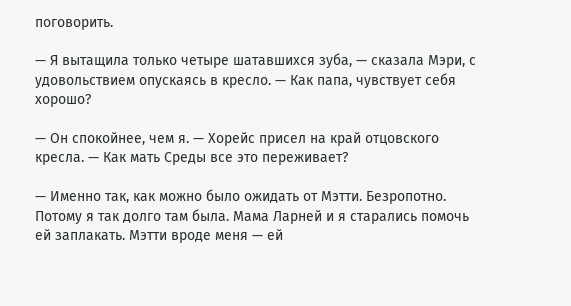поговорить.

— Я вытащила только четыре шатавшихся зуба, — сказала Мэри, с удовольствием опускаясь в кресло. — Как папа, чувствует себя хорошо?

— Он спокойнее, чем я. — Хорейс присел на край отцовского кресла. — Как мать Среды все это переживает?

— Именно так, как можно было ожидать от Мэтти. Безропотно. Потому я так долго там была. Мама Ларней и я старались помочь ей заплакать. Мэтти вроде меня — ей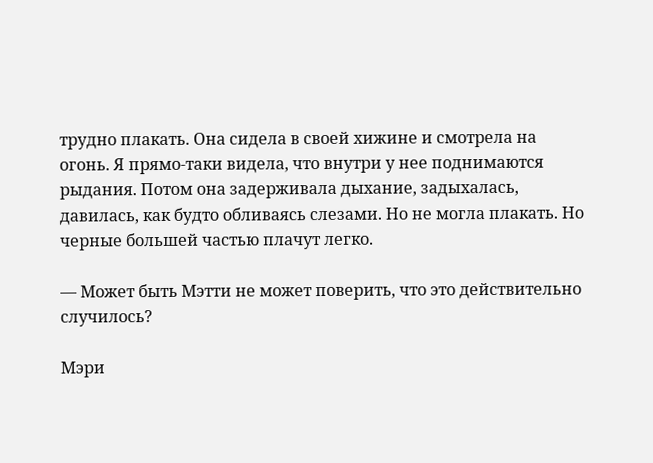трудно плакать. Она сидела в своей хижине и смотрела на огонь. Я прямо-таки видела, что внутри у нее поднимаются рыдания. Потом она задерживала дыхание, задыхалась, давилась, как будто обливаясь слезами. Но не могла плакать. Но черные большей частью плачут легко.

— Может быть Мэтти не может поверить, что это действительно случилось?

Мэри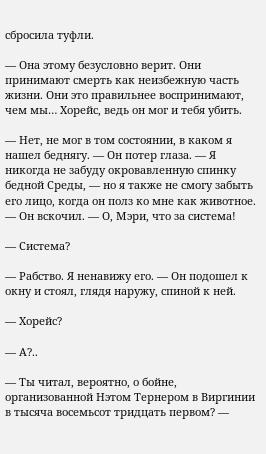сбросила туфли.

— Она этому безусловно верит. Они принимают смерть как неизбежную часть жизни. Они это правильнее воспринимают, чем мы… Хорейс, ведь он мог и тебя убить.

— Нет, не мог в том состоянии, в каком я нашел беднягу. — Он потер глаза. — Я никогда не забуду окровавленную спинку бедной Среды, — но я также не смогу забыть его лицо, когда он полз ко мне как животное. — Он вскочил. — О, Мэри, что за система!

— Система?

— Рабство. Я ненавижу его. — Он подошел к окну и стоял, глядя наружу, спиной к ней.

— Хорейс?

— А?..

— Ты читал, вероятно, о бойне, организованной Нэтом Тернером в Виргинии в тысяча восемьсот тридцать первом? —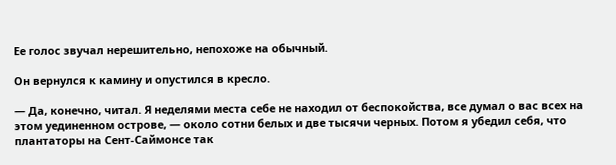Ее голос звучал нерешительно, непохоже на обычный.

Он вернулся к камину и опустился в кресло.

— Да, конечно, читал. Я неделями места себе не находил от беспокойства, все думал о вас всех на этом уединенном острове, — около сотни белых и две тысячи черных. Потом я убедил себя, что плантаторы на Сент-Саймонсе так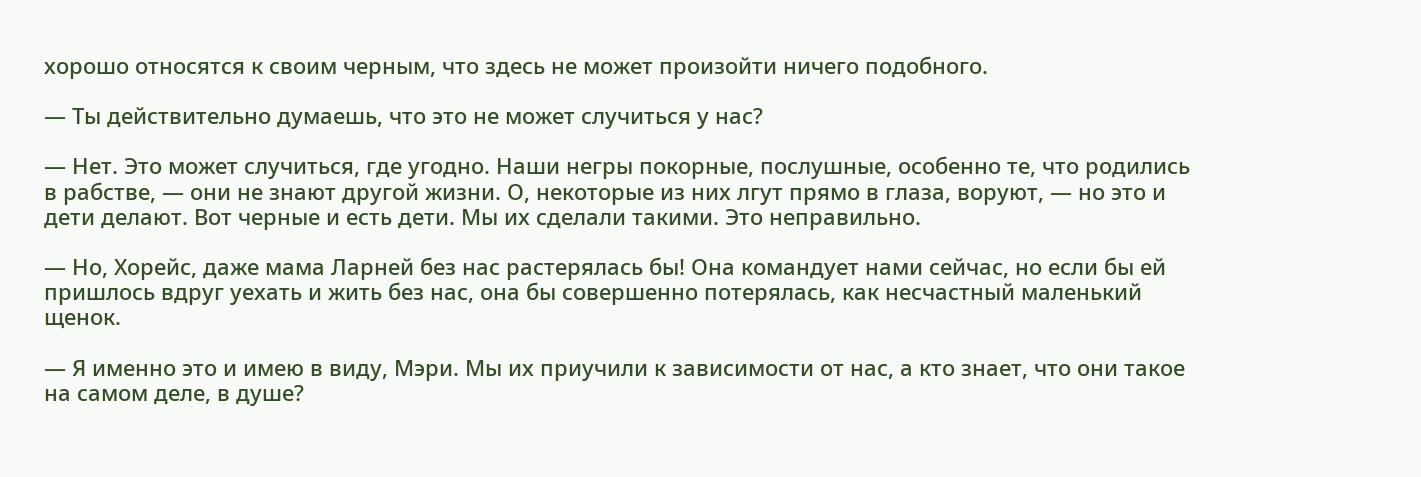хорошо относятся к своим черным, что здесь не может произойти ничего подобного.

— Ты действительно думаешь, что это не может случиться у нас?

— Нет. Это может случиться, где угодно. Наши негры покорные, послушные, особенно те, что родились в рабстве, — они не знают другой жизни. О, некоторые из них лгут прямо в глаза, воруют, — но это и дети делают. Вот черные и есть дети. Мы их сделали такими. Это неправильно.

— Но, Хорейс, даже мама Ларней без нас растерялась бы! Она командует нами сейчас, но если бы ей пришлось вдруг уехать и жить без нас, она бы совершенно потерялась, как несчастный маленький щенок.

— Я именно это и имею в виду, Мэри. Мы их приучили к зависимости от нас, а кто знает, что они такое на самом деле, в душе?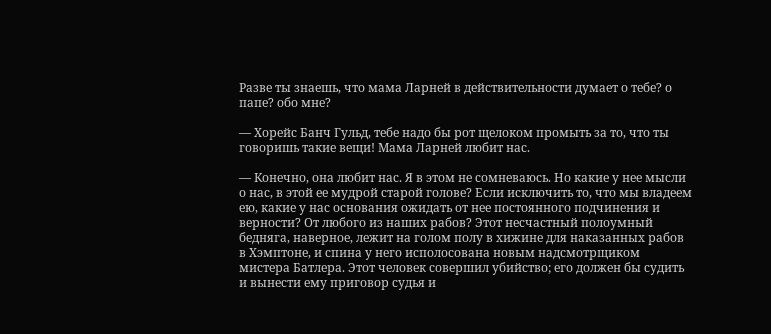Разве ты знаешь, что мама Ларней в действительности думает о тебе? о папе? обо мне?

— Хорейс Банч Гульд, тебе надо бы рот щелоком промыть за то, что ты говоришь такие вещи! Мама Ларней любит нас.

— Конечно, она любит нас. Я в этом не сомневаюсь. Но какие у нее мысли о нас, в этой ее мудрой старой голове? Если исключить то, что мы владеем ею, какие у нас основания ожидать от нее постоянного подчинения и верности? От любого из наших рабов? Этот несчастный полоумный бедняга, наверное, лежит на голом полу в хижине для наказанных рабов в Хэмптоне, и спина у него исполосована новым надсмотрщиком мистера Батлера. Этот человек совершил убийство; его должен бы судить и вынести ему приговор судья и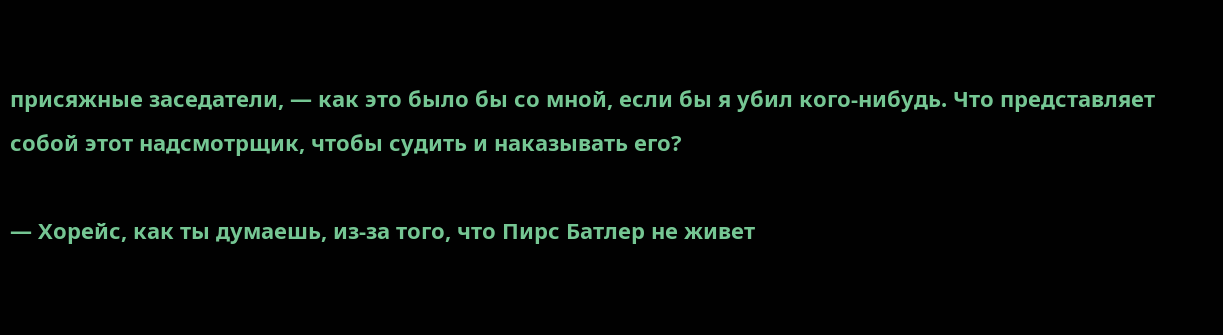присяжные заседатели, — как это было бы со мной, если бы я убил кого-нибудь. Что представляет собой этот надсмотрщик, чтобы судить и наказывать его?

— Хорейс, как ты думаешь, из-за того, что Пирс Батлер не живет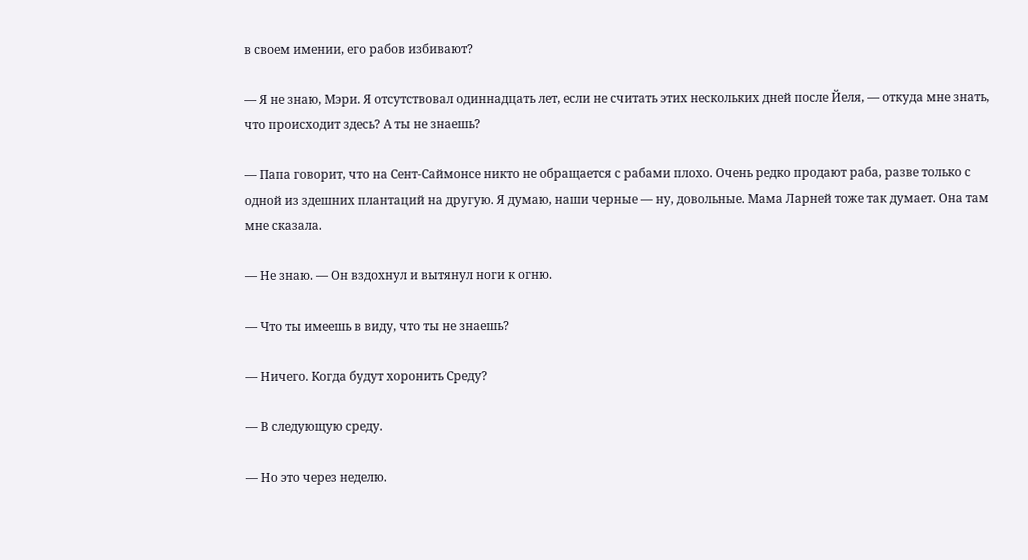в своем имении, его рабов избивают?

— Я не знаю, Мэри. Я отсутствовал одиннадцать лет, если не считать этих нескольких дней после Йеля, — откуда мне знать, что происходит здесь? А ты не знаешь?

— Папа говорит, что на Сент-Саймонсе никто не обращается с рабами плохо. Очень редко продают раба, разве только с одной из здешних плантаций на другую. Я думаю, наши черные — ну, довольные. Мама Ларней тоже так думает. Она там мне сказала.

— Не знаю. — Он вздохнул и вытянул ноги к огню.

— Что ты имеешь в виду, что ты не знаешь?

— Ничего. Когда будут хоронить Среду?

— В следующую среду.

— Но это через неделю.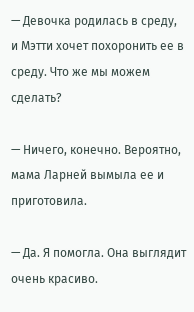— Девочка родилась в среду, и Мэтти хочет похоронить ее в среду. Что же мы можем сделать?

— Ничего, конечно. Вероятно, мама Ларней вымыла ее и приготовила.

— Да. Я помогла. Она выглядит очень красиво.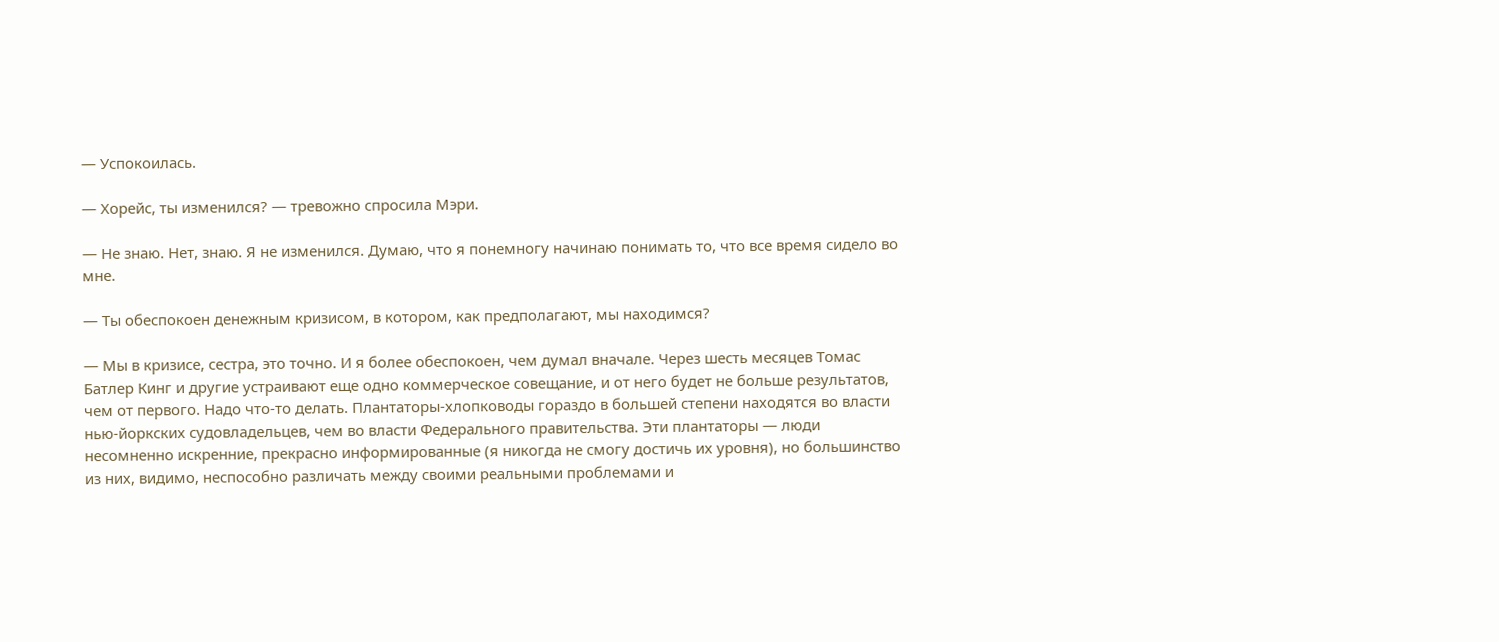— Успокоилась.

— Хорейс, ты изменился? — тревожно спросила Мэри.

— Не знаю. Нет, знаю. Я не изменился. Думаю, что я понемногу начинаю понимать то, что все время сидело во мне.

— Ты обеспокоен денежным кризисом, в котором, как предполагают, мы находимся?

— Мы в кризисе, сестра, это точно. И я более обеспокоен, чем думал вначале. Через шесть месяцев Томас Батлер Кинг и другие устраивают еще одно коммерческое совещание, и от него будет не больше результатов, чем от первого. Надо что-то делать. Плантаторы-хлопководы гораздо в большей степени находятся во власти нью-йоркских судовладельцев, чем во власти Федерального правительства. Эти плантаторы — люди несомненно искренние, прекрасно информированные (я никогда не смогу достичь их уровня), но большинство из них, видимо, неспособно различать между своими реальными проблемами и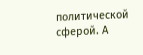политической сферой. А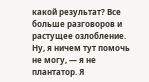какой результат? Все больше разговоров и растущее озлобление. Ну, я ничем тут помочь не могу, — я не плантатор. Я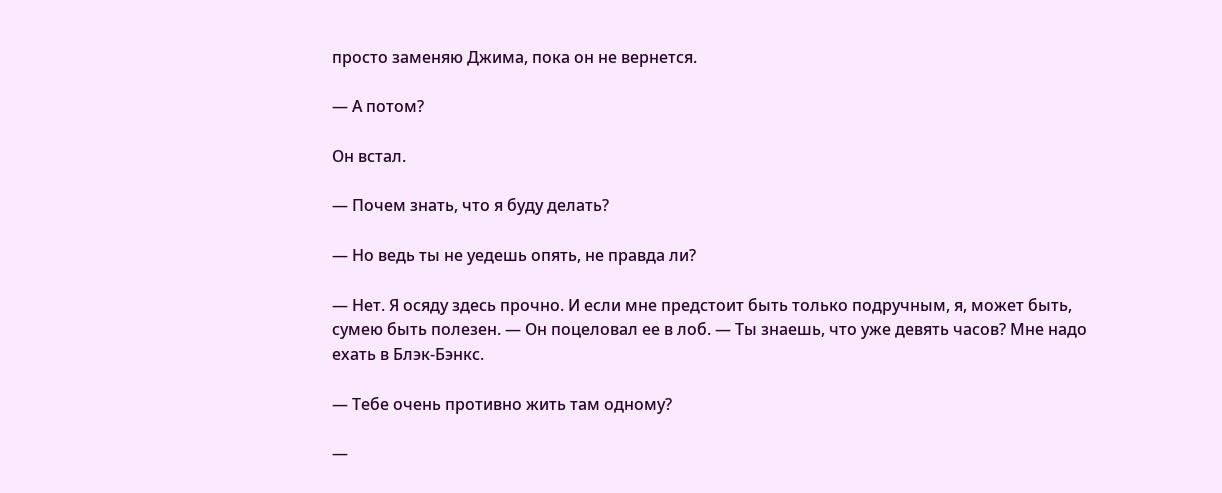просто заменяю Джима, пока он не вернется.

— А потом?

Он встал.

— Почем знать, что я буду делать?

— Но ведь ты не уедешь опять, не правда ли?

— Нет. Я осяду здесь прочно. И если мне предстоит быть только подручным, я, может быть, сумею быть полезен. — Он поцеловал ее в лоб. — Ты знаешь, что уже девять часов? Мне надо ехать в Блэк-Бэнкс.

— Тебе очень противно жить там одному?

—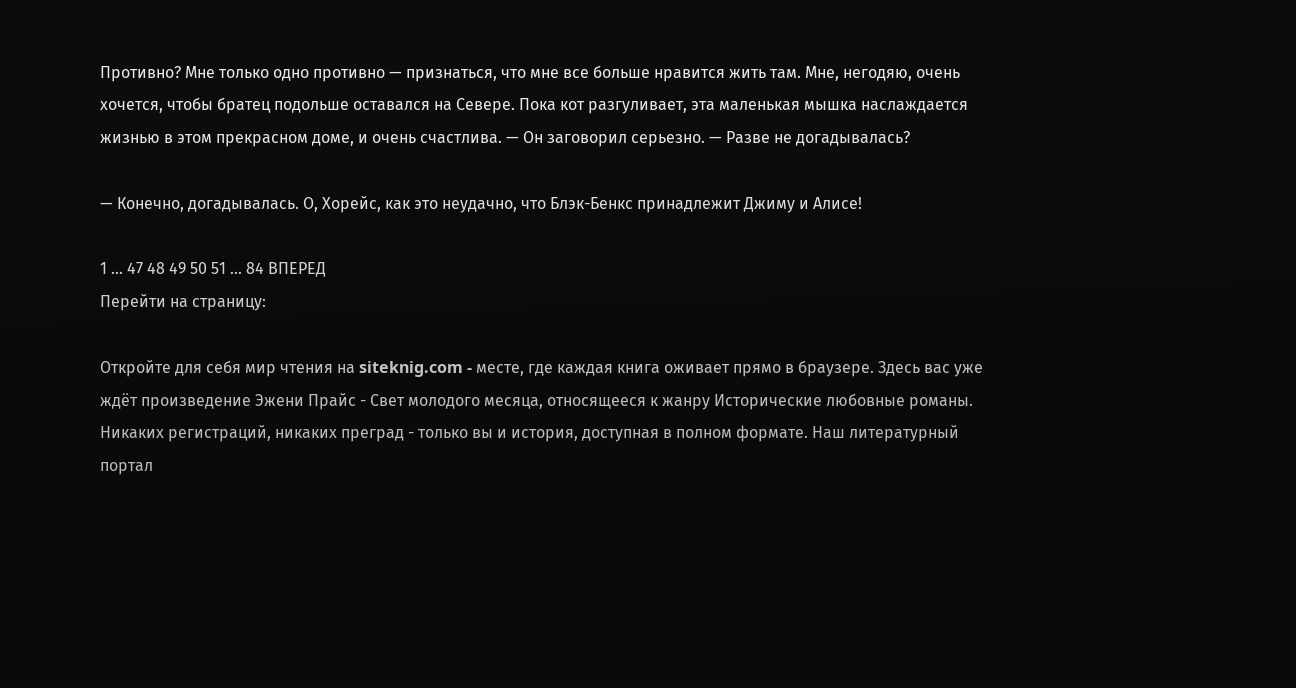Противно? Мне только одно противно — признаться, что мне все больше нравится жить там. Мне, негодяю, очень хочется, чтобы братец подольше оставался на Севере. Пока кот разгуливает, эта маленькая мышка наслаждается жизнью в этом прекрасном доме, и очень счастлива. — Он заговорил серьезно. — Разве не догадывалась?

— Конечно, догадывалась. О, Хорейс, как это неудачно, что Блэк-Бенкс принадлежит Джиму и Алисе!

1 ... 47 48 49 50 51 ... 84 ВПЕРЕД
Перейти на страницу:

Откройте для себя мир чтения на siteknig.com - месте, где каждая книга оживает прямо в браузере. Здесь вас уже ждёт произведение Эжени Прайс - Свет молодого месяца, относящееся к жанру Исторические любовные романы. Никаких регистраций, никаких преград - только вы и история, доступная в полном формате. Наш литературный портал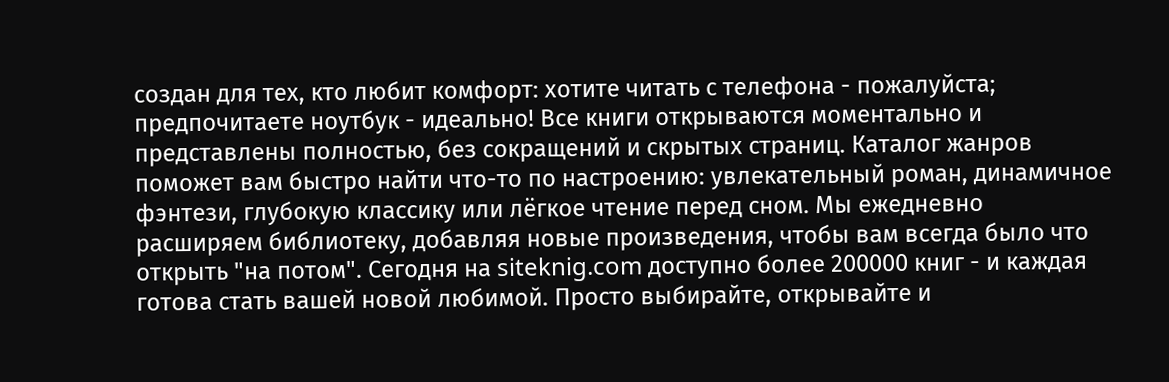создан для тех, кто любит комфорт: хотите читать с телефона - пожалуйста; предпочитаете ноутбук - идеально! Все книги открываются моментально и представлены полностью, без сокращений и скрытых страниц. Каталог жанров поможет вам быстро найти что-то по настроению: увлекательный роман, динамичное фэнтези, глубокую классику или лёгкое чтение перед сном. Мы ежедневно расширяем библиотеку, добавляя новые произведения, чтобы вам всегда было что открыть "на потом". Сегодня на siteknig.com доступно более 200000 книг - и каждая готова стать вашей новой любимой. Просто выбирайте, открывайте и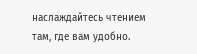наслаждайтесь чтением там, где вам удобно.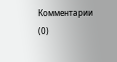Комментарии (0)